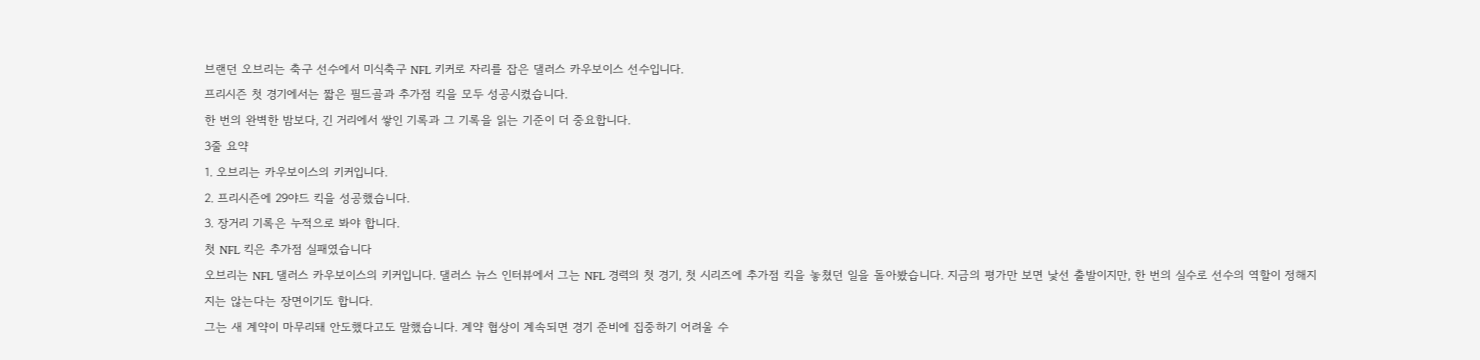브랜던 오브리는 축구 선수에서 미식축구 NFL 키커로 자리를 잡은 댈러스 카우보이스 선수입니다.
프리시즌 첫 경기에서는 짧은 필드골과 추가점 킥을 모두 성공시켰습니다.
한 번의 완벽한 밤보다, 긴 거리에서 쌓인 기록과 그 기록을 읽는 기준이 더 중요합니다.
3줄 요약
1. 오브리는 카우보이스의 키커입니다.
2. 프리시즌에 29야드 킥을 성공했습니다.
3. 장거리 기록은 누적으로 봐야 합니다.
첫 NFL 킥은 추가점 실패였습니다
오브리는 NFL 댈러스 카우보이스의 키커입니다. 댈러스 뉴스 인터뷰에서 그는 NFL 경력의 첫 경기, 첫 시리즈에 추가점 킥을 놓쳤던 일을 돌아봤습니다. 지금의 평가만 보면 낯선 출발이지만, 한 번의 실수로 선수의 역할이 정해지지는 않는다는 장면이기도 합니다.
그는 새 계약이 마무리돼 안도했다고도 말했습니다. 계약 협상이 계속되면 경기 준비에 집중하기 어려울 수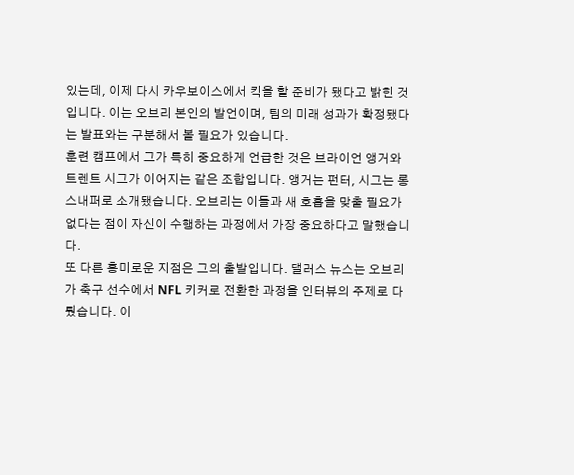있는데, 이제 다시 카우보이스에서 킥을 할 준비가 됐다고 밝힌 것입니다. 이는 오브리 본인의 발언이며, 팀의 미래 성과가 확정됐다는 발표와는 구분해서 볼 필요가 있습니다.
훈련 캠프에서 그가 특히 중요하게 언급한 것은 브라이언 앵거와 트렌트 시그가 이어지는 같은 조합입니다. 앵거는 펀터, 시그는 롱스내퍼로 소개됐습니다. 오브리는 이들과 새 호흡을 맞출 필요가 없다는 점이 자신이 수행하는 과정에서 가장 중요하다고 말했습니다.
또 다른 흥미로운 지점은 그의 출발입니다. 댈러스 뉴스는 오브리가 축구 선수에서 NFL 키커로 전환한 과정을 인터뷰의 주제로 다뤘습니다. 이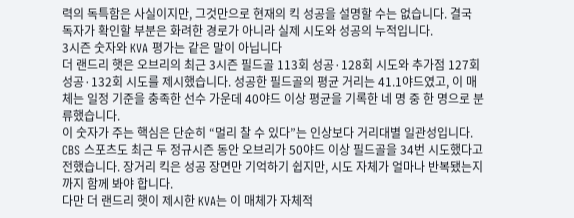력의 독특함은 사실이지만, 그것만으로 현재의 킥 성공을 설명할 수는 없습니다. 결국 독자가 확인할 부분은 화려한 경로가 아니라 실제 시도와 성공의 누적입니다.
3시즌 숫자와 KVA 평가는 같은 말이 아닙니다
더 랜드리 햇은 오브리의 최근 3시즌 필드골 113회 성공·128회 시도와 추가점 127회 성공·132회 시도를 제시했습니다. 성공한 필드골의 평균 거리는 41.1야드였고, 이 매체는 일정 기준을 충족한 선수 가운데 40야드 이상 평균을 기록한 네 명 중 한 명으로 분류했습니다.
이 숫자가 주는 핵심은 단순히 “멀리 찰 수 있다”는 인상보다 거리대별 일관성입니다. CBS 스포츠도 최근 두 정규시즌 동안 오브리가 50야드 이상 필드골을 34번 시도했다고 전했습니다. 장거리 킥은 성공 장면만 기억하기 쉽지만, 시도 자체가 얼마나 반복됐는지까지 함께 봐야 합니다.
다만 더 랜드리 햇이 제시한 KVA는 이 매체가 자체적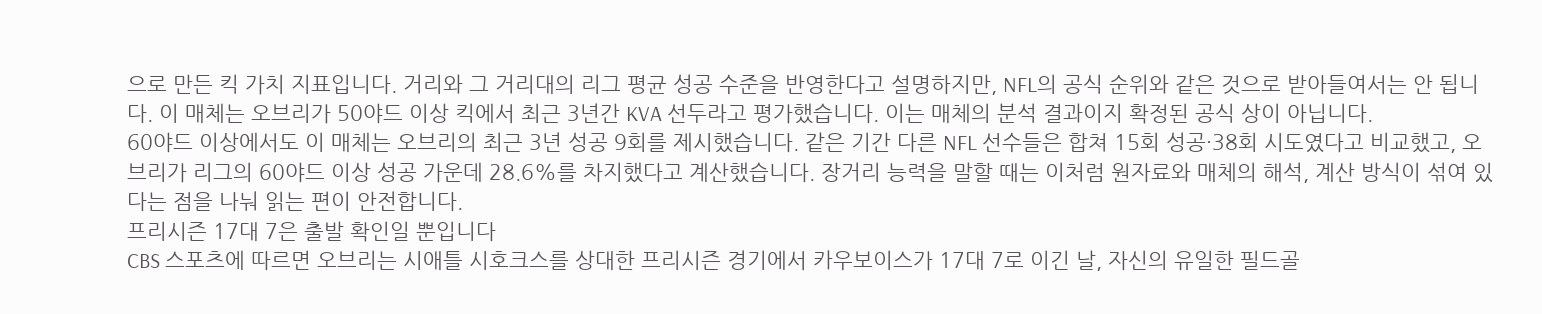으로 만든 킥 가치 지표입니다. 거리와 그 거리대의 리그 평균 성공 수준을 반영한다고 설명하지만, NFL의 공식 순위와 같은 것으로 받아들여서는 안 됩니다. 이 매체는 오브리가 50야드 이상 킥에서 최근 3년간 KVA 선두라고 평가했습니다. 이는 매체의 분석 결과이지 확정된 공식 상이 아닙니다.
60야드 이상에서도 이 매체는 오브리의 최근 3년 성공 9회를 제시했습니다. 같은 기간 다른 NFL 선수들은 합쳐 15회 성공·38회 시도였다고 비교했고, 오브리가 리그의 60야드 이상 성공 가운데 28.6%를 차지했다고 계산했습니다. 장거리 능력을 말할 때는 이처럼 원자료와 매체의 해석, 계산 방식이 섞여 있다는 점을 나눠 읽는 편이 안전합니다.
프리시즌 17대 7은 출발 확인일 뿐입니다
CBS 스포츠에 따르면 오브리는 시애틀 시호크스를 상대한 프리시즌 경기에서 카우보이스가 17대 7로 이긴 날, 자신의 유일한 필드골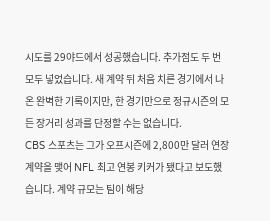시도를 29야드에서 성공했습니다. 추가점도 두 번 모두 넣었습니다. 새 계약 뒤 처음 치른 경기에서 나온 완벽한 기록이지만, 한 경기만으로 정규시즌의 모든 장거리 성과를 단정할 수는 없습니다.
CBS 스포츠는 그가 오프시즌에 2,800만 달러 연장 계약을 맺어 NFL 최고 연봉 키커가 됐다고 보도했습니다. 계약 규모는 팀이 해당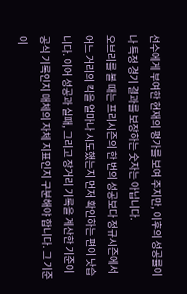선수에게 부여한 현재의 평가를 보여 주지만, 이후의 성공률이나 특정 경기 결과를 보장하는 숫자는 아닙니다.
오브리를 볼 때는 프리시즌의 한 번의 성공보다 정규시즌에서 어느 거리의 킥을 얼마나 시도했는지 먼저 확인하는 편이 낫습니다. 이어 성공과 실패, 그리고 장거리 기록을 계산한 기준이 공식 기록인지 매체의 자체 지표인지 구분해야 합니다. 그 기준이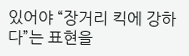있어야 “장거리 킥에 강하다”는 표현을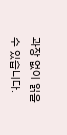과장 없이 읽을 수 있습니다.